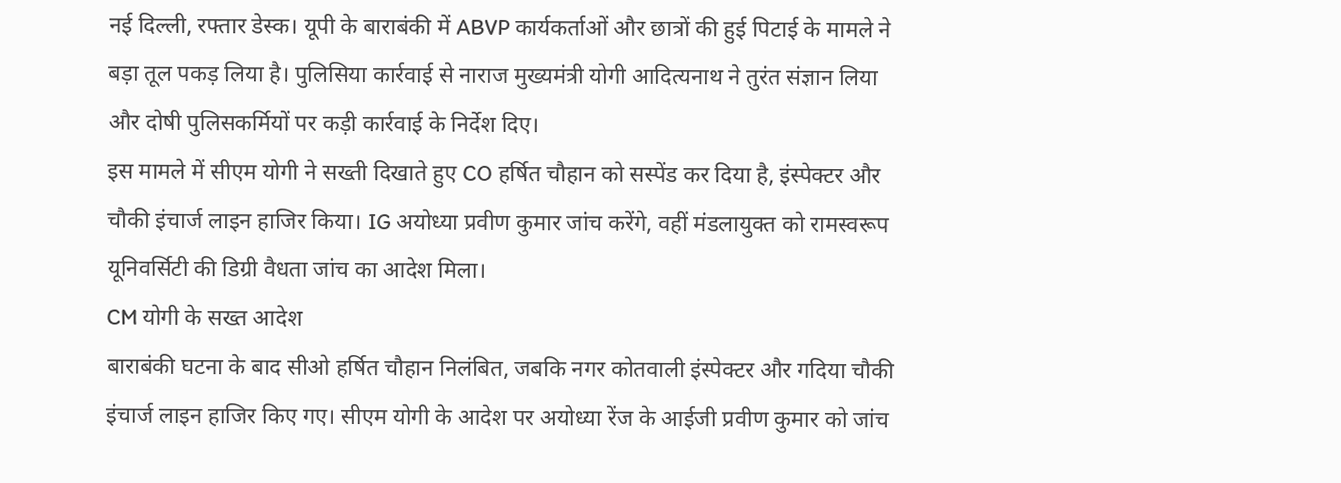नई दिल्ली, रफ्तार डेस्क। यूपी के बाराबंकी में ABVP कार्यकर्ताओं और छात्रों की हुई पिटाई के मामले ने बड़ा तूल पकड़ लिया है। पुलिसिया कार्रवाई से नाराज मुख्यमंत्री योगी आदित्यनाथ ने तुरंत संज्ञान लिया और दोषी पुलिसकर्मियों पर कड़ी कार्रवाई के निर्देश दिए।
इस मामले में सीएम योगी ने सख्ती दिखाते हुए CO हर्षित चौहान को सस्पेंड कर दिया है, इंस्पेक्टर और चौकी इंचार्ज लाइन हाजिर किया। IG अयोध्या प्रवीण कुमार जांच करेंगे, वहीं मंडलायुक्त को रामस्वरूप यूनिवर्सिटी की डिग्री वैधता जांच का आदेश मिला।
CM योगी के सख्त आदेश
बाराबंकी घटना के बाद सीओ हर्षित चौहान निलंबित, जबकि नगर कोतवाली इंस्पेक्टर और गदिया चौकी इंचार्ज लाइन हाजिर किए गए। सीएम योगी के आदेश पर अयोध्या रेंज के आईजी प्रवीण कुमार को जांच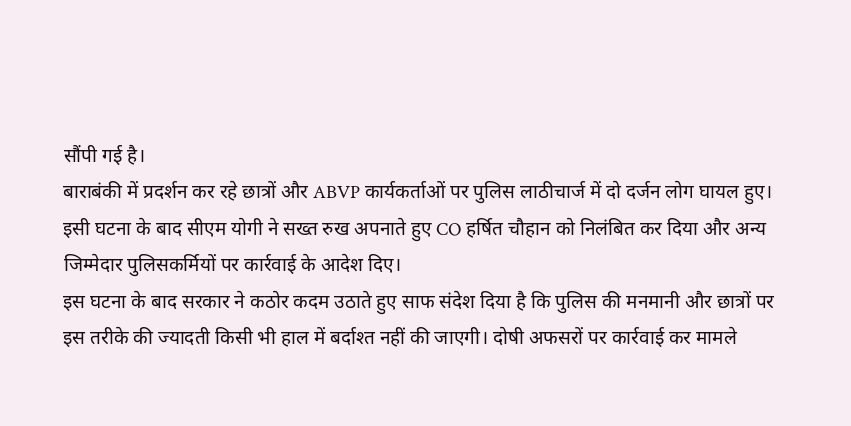सौंपी गई है।
बाराबंकी में प्रदर्शन कर रहे छात्रों और ABVP कार्यकर्ताओं पर पुलिस लाठीचार्ज में दो दर्जन लोग घायल हुए। इसी घटना के बाद सीएम योगी ने सख्त रुख अपनाते हुए CO हर्षित चौहान को निलंबित कर दिया और अन्य जिम्मेदार पुलिसकर्मियों पर कार्रवाई के आदेश दिए।
इस घटना के बाद सरकार ने कठोर कदम उठाते हुए साफ संदेश दिया है कि पुलिस की मनमानी और छात्रों पर इस तरीके की ज्यादती किसी भी हाल में बर्दाश्त नहीं की जाएगी। दोषी अफसरों पर कार्रवाई कर मामले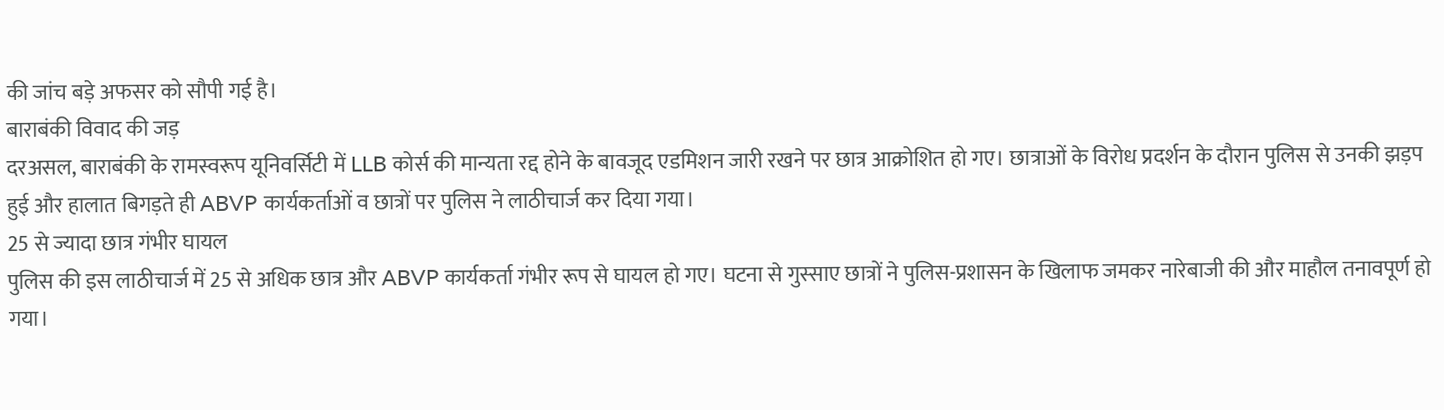की जांच बड़े अफसर को सौपी गई है।
बाराबंकी विवाद की जड़
दरअसल, बाराबंकी के रामस्वरूप यूनिवर्सिटी में LLB कोर्स की मान्यता रद्द होने के बावजूद एडमिशन जारी रखने पर छात्र आक्रोशित हो गए। छात्राओं के विरोध प्रदर्शन के दौरान पुलिस से उनकी झड़प हुई और हालात बिगड़ते ही ABVP कार्यकर्ताओं व छात्रों पर पुलिस ने लाठीचार्ज कर दिया गया।
25 से ज्यादा छात्र गंभीर घायल
पुलिस की इस लाठीचार्ज में 25 से अधिक छात्र और ABVP कार्यकर्ता गंभीर रूप से घायल हो गए। घटना से गुस्साए छात्रों ने पुलिस-प्रशासन के खिलाफ जमकर नारेबाजी की और माहौल तनावपूर्ण हो गया।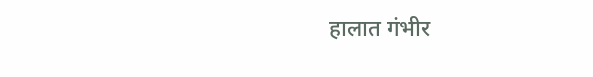हालात गंभीर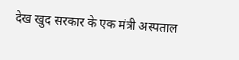देख खुद सरकार के एक मंत्री अस्पताल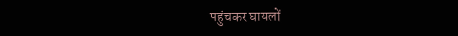पहुंचकर घायलों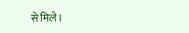से मिले।